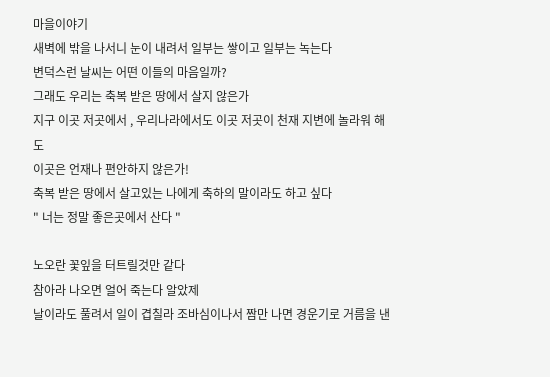마을이야기
새벽에 밖을 나서니 눈이 내려서 일부는 쌓이고 일부는 녹는다
변덕스런 날씨는 어떤 이들의 마음일까?
그래도 우리는 축복 받은 땅에서 살지 않은가
지구 이곳 저곳에서 , 우리나라에서도 이곳 저곳이 천재 지변에 놀라워 해도
이곳은 언재나 편안하지 않은가!
축복 받은 땅에서 살고있는 나에게 축하의 말이라도 하고 싶다
" 너는 정말 좋은곳에서 산다 "

노오란 꽃잎을 터트릴것만 같다
참아라 나오면 얼어 죽는다 알았제
날이라도 풀려서 일이 겹칠라 조바심이나서 짬만 나면 경운기로 거름을 낸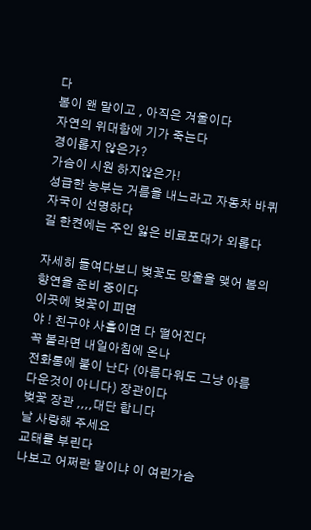다
봄이 왠 말이고 , 아직은 겨울이다
자연의 위대함에 기가 죽는다
경이롭지 않은가?
가슴이 시원 하지않은가!
성급한 농부는 거름을 내느라고 자동차 바퀴 자국이 선명하다
길 한켠에는 주인 잃은 비료포대가 외롭다

자세히 들여다보니 벚꽃도 망울을 맺어 봄의 향연을 준비 중이다
이곳에 벚꽃이 피면
야 ! 친구야 사흘이면 다 떨어진다
꼭 볼라면 내일아침에 온나
전화통에 불이 난다 (아름다워도 그냥 아름다운것이 아니다) 장관이다
벚꽃 장관 ,,,,대단 합니다
날 사랑해 주세요
교태를 부린다
나보고 어쩌란 말이냐 이 여린가슴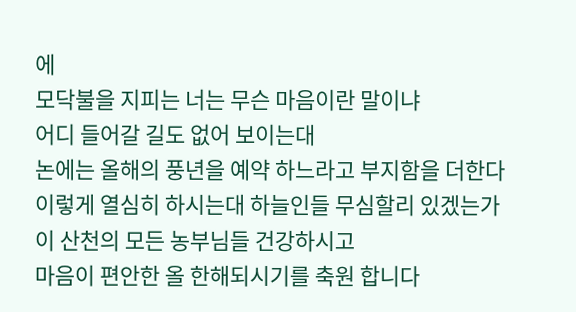에
모닥불을 지피는 너는 무슨 마음이란 말이냐
어디 들어갈 길도 없어 보이는대
논에는 올해의 풍년을 예약 하느라고 부지함을 더한다
이렇게 열심히 하시는대 하늘인들 무심할리 있겠는가
이 산천의 모든 농부님들 건강하시고
마음이 편안한 올 한해되시기를 축원 합니다